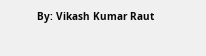By: Vikash Kumar Raut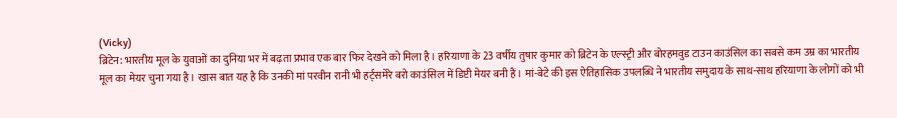(Vicky)
ब्रिटेन: भारतीय मूल के युवाओं का दुनिया भर में बढ़ता प्रभाव एक बार फिर देखने को मिला है। हरियाणा के 23 वर्षीय तुषार कुमार को ब्रिटेन के एल्स्ट्री और बोरहमवुड टाउन काउंसिल का सबसे कम उम्र का भारतीय मूल का मेयर चुना गया है। खास बात यह है कि उनकी मां परवीन रानी भी हर्ट्समेरे बरो काउंसिल में डिप्टी मेयर बनी हैं। मां-बेटे की इस ऐतिहासिक उपलब्धि ने भारतीय समुदाय के साथ-साथ हरियाणा के लोगों को भी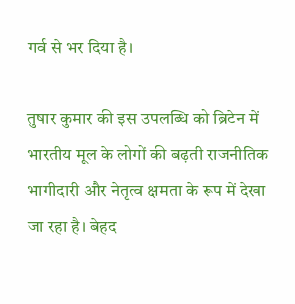गर्व से भर दिया है।

तुषार कुमार की इस उपलब्धि को ब्रिटेन में भारतीय मूल के लोगों की बढ़ती राजनीतिक भागीदारी और नेतृत्व क्षमता के रूप में देखा जा रहा है। बेहद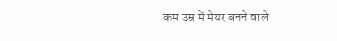कम उम्र में मेयर बनने वाले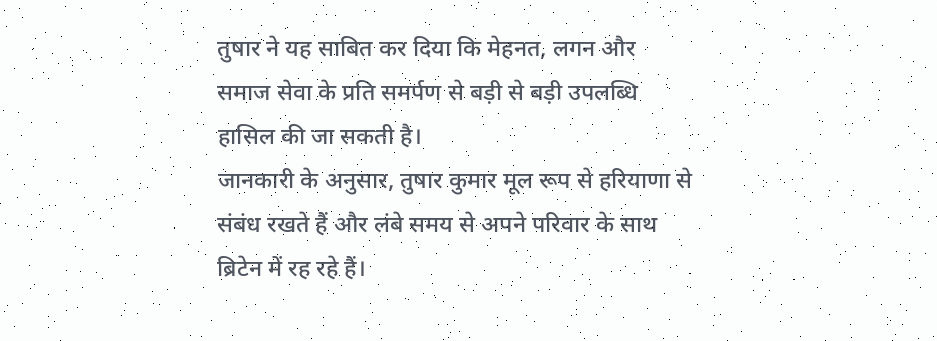तुषार ने यह साबित कर दिया कि मेहनत, लगन और समाज सेवा के प्रति समर्पण से बड़ी से बड़ी उपलब्धि हासिल की जा सकती है।
जानकारी के अनुसार, तुषार कुमार मूल रूप से हरियाणा से संबंध रखते हैं और लंबे समय से अपने परिवार के साथ ब्रिटेन में रह रहे हैं।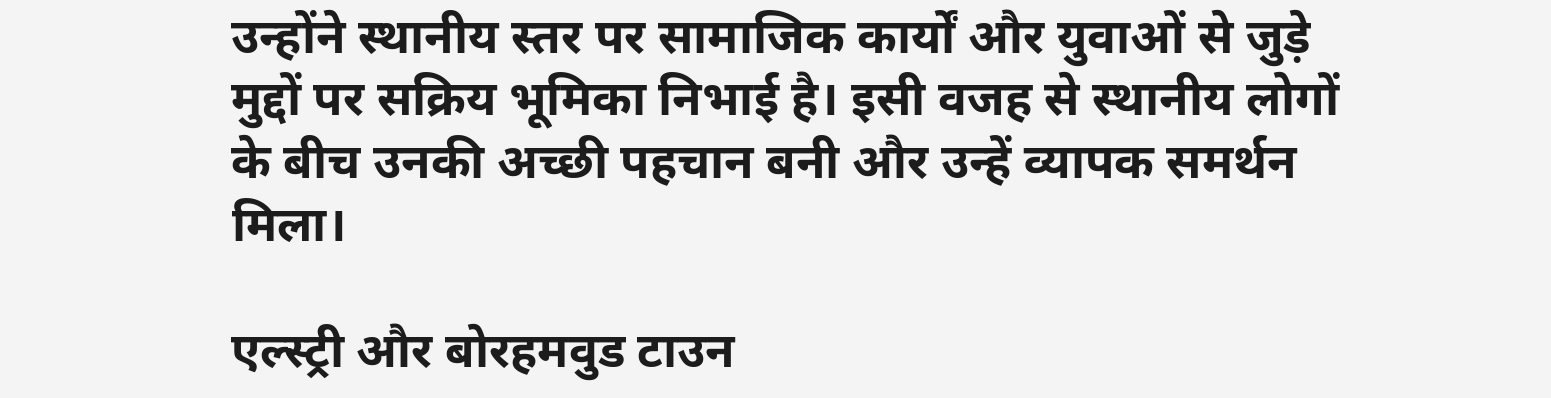उन्होंने स्थानीय स्तर पर सामाजिक कार्यों और युवाओं से जुड़े मुद्दों पर सक्रिय भूमिका निभाई है। इसी वजह से स्थानीय लोगों के बीच उनकी अच्छी पहचान बनी और उन्हें व्यापक समर्थन मिला।

एल्स्ट्री और बोरहमवुड टाउन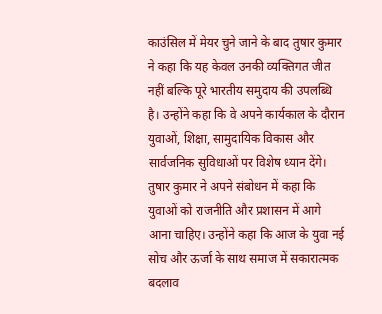काउंसिल में मेयर चुने जाने के बाद तुषार कुमार ने कहा कि यह केवल उनकी व्यक्तिगत जीत नहीं बल्कि पूरे भारतीय समुदाय की उपलब्धि है। उन्होंने कहा कि वे अपने कार्यकाल के दौरान युवाओं, शिक्षा, सामुदायिक विकास और सार्वजनिक सुविधाओं पर विशेष ध्यान देंगे।
तुषार कुमार ने अपने संबोधन में कहा कि युवाओं को राजनीति और प्रशासन में आगे आना चाहिए। उन्होंने कहा कि आज के युवा नई सोच और ऊर्जा के साथ समाज में सकारात्मक बदलाव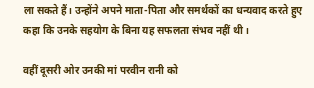ला सकते हैं। उन्होंने अपने माता-पिता और समर्थकों का धन्यवाद करते हुए कहा कि उनके सहयोग के बिना यह सफलता संभव नहीं थी।

वहीं दूसरी ओर उनकी मां परवीन रानी को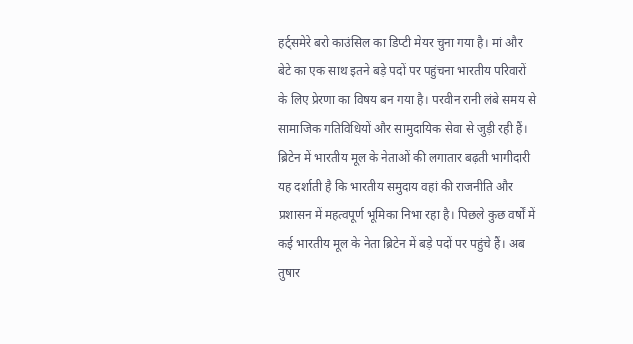हर्ट्समेरे बरो काउंसिल का डिप्टी मेयर चुना गया है। मां और बेटे का एक साथ इतने बड़े पदों पर पहुंचना भारतीय परिवारों के लिए प्रेरणा का विषय बन गया है। परवीन रानी लंबे समय से सामाजिक गतिविधियों और सामुदायिक सेवा से जुड़ी रही हैं।
ब्रिटेन में भारतीय मूल के नेताओं की लगातार बढ़ती भागीदारी यह दर्शाती है कि भारतीय समुदाय वहां की राजनीति और प्रशासन में महत्वपूर्ण भूमिका निभा रहा है। पिछले कुछ वर्षों में कई भारतीय मूल के नेता ब्रिटेन में बड़े पदों पर पहुंचे हैं। अब तुषार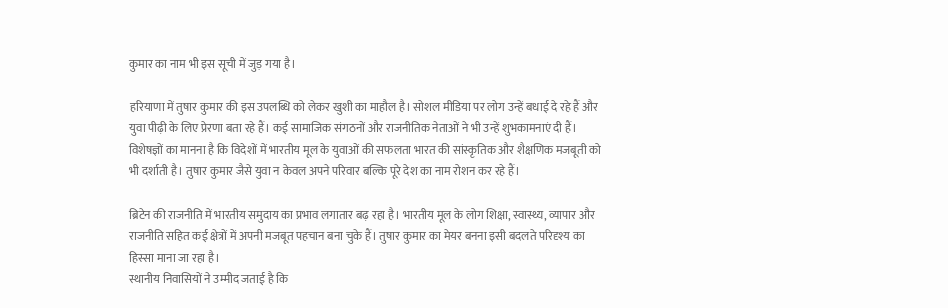कुमार का नाम भी इस सूची में जुड़ गया है।

हरियाणा में तुषार कुमार की इस उपलब्धि को लेकर खुशी का माहौल है। सोशल मीडिया पर लोग उन्हें बधाई दे रहे हैं और युवा पीढ़ी के लिए प्रेरणा बता रहे हैं। कई सामाजिक संगठनों और राजनीतिक नेताओं ने भी उन्हें शुभकामनाएं दी हैं।
विशेषज्ञों का मानना है कि विदेशों में भारतीय मूल के युवाओं की सफलता भारत की सांस्कृतिक और शैक्षणिक मजबूती को भी दर्शाती है। तुषार कुमार जैसे युवा न केवल अपने परिवार बल्कि पूरे देश का नाम रोशन कर रहे हैं।

ब्रिटेन की राजनीति में भारतीय समुदाय का प्रभाव लगातार बढ़ रहा है। भारतीय मूल के लोग शिक्षा, स्वास्थ्य, व्यापार और राजनीति सहित कई क्षेत्रों में अपनी मजबूत पहचान बना चुके हैं। तुषार कुमार का मेयर बनना इसी बदलते परिदृश्य का हिस्सा माना जा रहा है।
स्थानीय निवासियों ने उम्मीद जताई है कि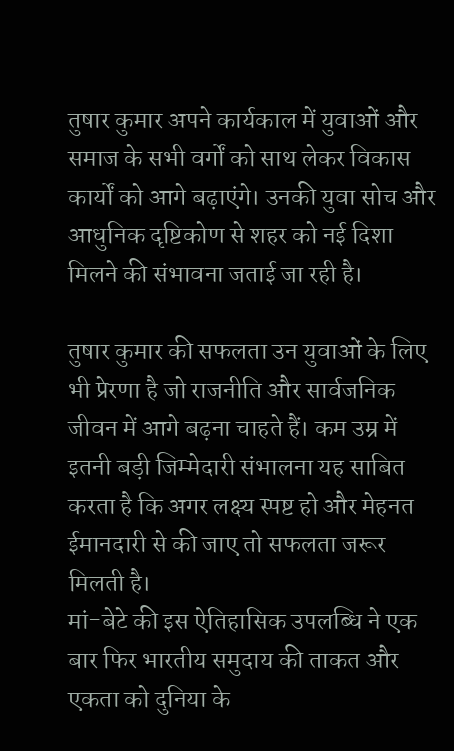तुषार कुमार अपने कार्यकाल में युवाओं और समाज के सभी वर्गों को साथ लेकर विकास कार्यों को आगे बढ़ाएंगे। उनकी युवा सोच और आधुनिक दृष्टिकोण से शहर को नई दिशा मिलने की संभावना जताई जा रही है।

तुषार कुमार की सफलता उन युवाओं के लिए भी प्रेरणा है जो राजनीति और सार्वजनिक जीवन में आगे बढ़ना चाहते हैं। कम उम्र में इतनी बड़ी जिम्मेदारी संभालना यह साबित करता है कि अगर लक्ष्य स्पष्ट हो और मेहनत ईमानदारी से की जाए तो सफलता जरूर मिलती है।
मां-बेटे की इस ऐतिहासिक उपलब्धि ने एक बार फिर भारतीय समुदाय की ताकत और एकता को दुनिया के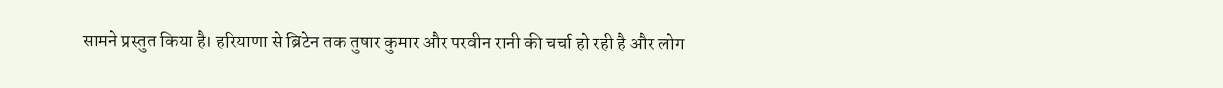सामने प्रस्तुत किया है। हरियाणा से ब्रिटेन तक तुषार कुमार और परवीन रानी की चर्चा हो रही है और लोग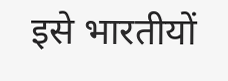इसे भारतीयों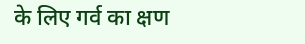के लिए गर्व का क्षण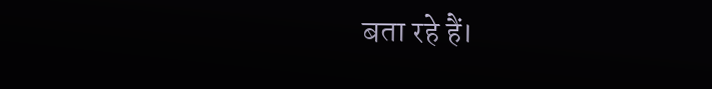बता रहे हैं।